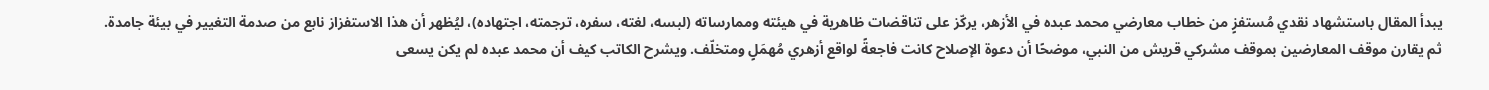يبدأ المقال باستشهاد نقدي مُستفزٍ من خطاب معارضي محمد عبده في الأزهر، يركّز على تناقضات ظاهرية في هيئته وممارساته (لبسه، لغته، سفره، ترجمته، اجتهاده)، ليُظهر أن هذا الاستفزاز نابع من صدمة التغيير في بيئة جامدة. ثم يقارن موقف المعارضين بموقف مشركي قريش من النبي، موضحًا أن دعوة الإصلاح كانت فاجعةً لواقع أزهري مُهمَلٍ ومتخلّف. ويشرح الكاتب كيف أن محمد عبده لم يكن يسعى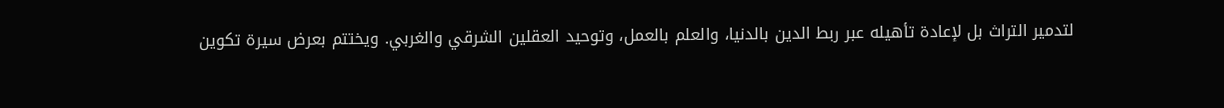لتدمير التراث بل لإعادة تأهيله عبر ربط الدين بالدنيا، والعلم بالعمل، وتوحيد العقلين الشرقي والغربي. ويختتم بعرض سيرة تكوين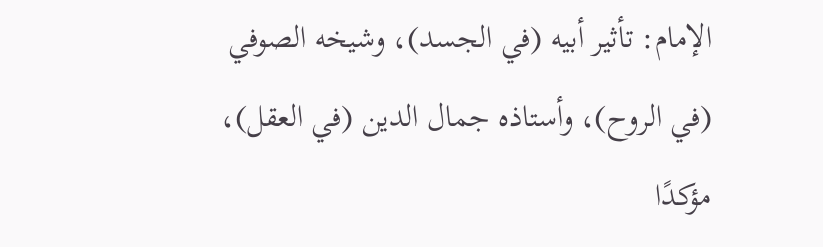الإمام: تأثير أبيه (في الجسد)، وشيخه الصوفي (في الروح)، وأستاذه جمال الدين (في العقل)، مؤكدًا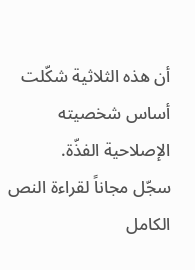أن هذه الثلاثية شكّلت أساس شخصيته الإصلاحية الفذّة.
سجّل مجاناً لقراءة النص الكامل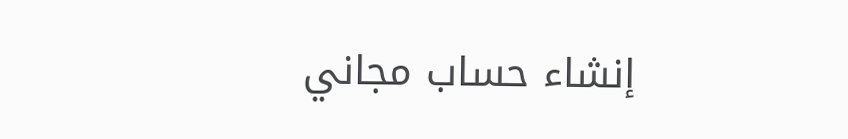إنشاء حساب مجاني